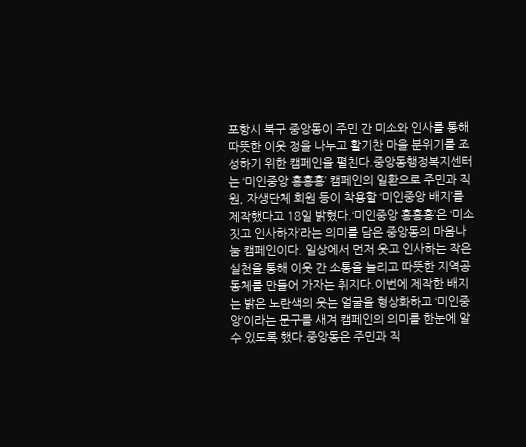포항시 북구 중앙동이 주민 간 미소와 인사를 통해 따뜻한 이웃 정을 나누고 활기찬 마을 분위기를 조성하기 위한 캠페인을 펼친다.중앙동행정복지센터는 ‘미인중앙 흥흥흥’ 캠페인의 일환으로 주민과 직원, 자생단체 회원 등이 착용할 ‘미인중앙 배지’를 제작했다고 18일 밝혔다.‘미인중앙 흥흥흥’은 ‘미소짓고 인사하자’라는 의미를 담은 중앙동의 마음나눔 캠페인이다. 일상에서 먼저 웃고 인사하는 작은 실천을 통해 이웃 간 소통을 늘리고 따뜻한 지역공동체를 만들어 가자는 취지다.이번에 제작한 배지는 밝은 노란색의 웃는 얼굴을 형상화하고 ‘미인중앙’이라는 문구를 새겨 캠페인의 의미를 한눈에 알 수 있도록 했다.중앙동은 주민과 직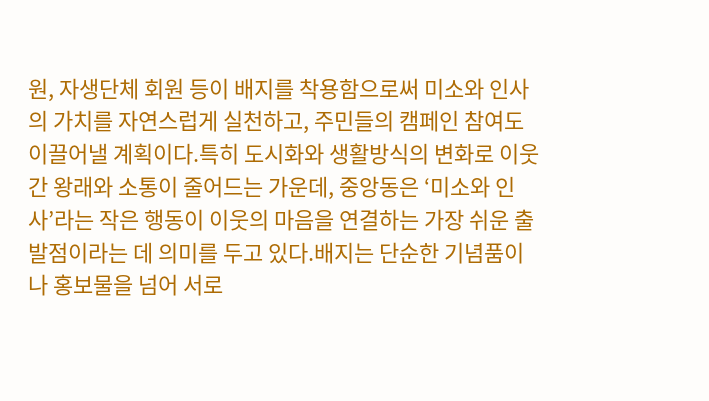원, 자생단체 회원 등이 배지를 착용함으로써 미소와 인사의 가치를 자연스럽게 실천하고, 주민들의 캠페인 참여도 이끌어낼 계획이다.특히 도시화와 생활방식의 변화로 이웃 간 왕래와 소통이 줄어드는 가운데, 중앙동은 ‘미소와 인사’라는 작은 행동이 이웃의 마음을 연결하는 가장 쉬운 출발점이라는 데 의미를 두고 있다.배지는 단순한 기념품이나 홍보물을 넘어 서로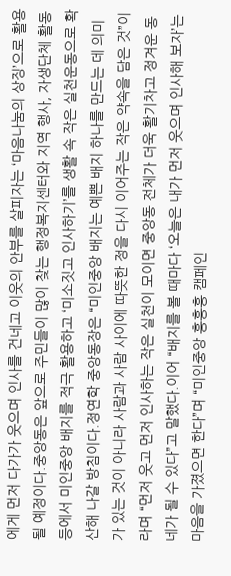에게 먼저 다가가 웃으며 인사를 건네고 이웃의 안부를 살피자는 ‘마음나눔의 상징’으로 활용될 예정이다.중앙동은 앞으로 주민들이 많이 찾는 행정복지센터와 지역 행사, 자생단체 활동 등에서 미인중앙 배지를 적극 활용하고 ‘미소짓고 인사하기’를 생활 속 작은 실천운동으로 확산해 나갈 방침이다.정연학 중앙동장은 “미인중앙 배지는 예쁜 배지 하나를 만드는 데 의미가 있는 것이 아니라 사람과 사람 사이에 따뜻한 정을 다시 이어주는 작은 약속을 담은 것”이라며 “먼저 웃고 먼저 인사하는 작은 실천이 모이면 중앙동 전체가 더욱 활기차고 정겨운 동네가 될 수 있다”고 말했다.이어 “배지를 볼 때마다 ‘오늘은 내가 먼저 웃으며 인사해 보자’는 마음을 가졌으면 한다”며 “미인중앙 흥흥흥 캠페인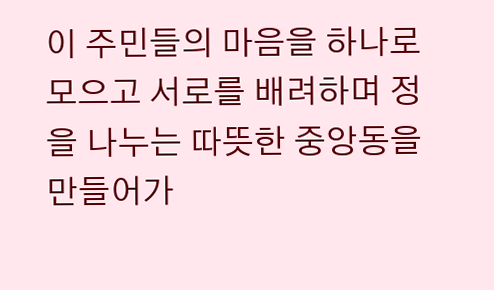이 주민들의 마음을 하나로 모으고 서로를 배려하며 정을 나누는 따뜻한 중앙동을 만들어가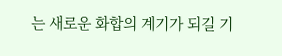는 새로운 화합의 계기가 되길 기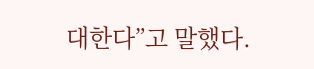대한다”고 말했다.